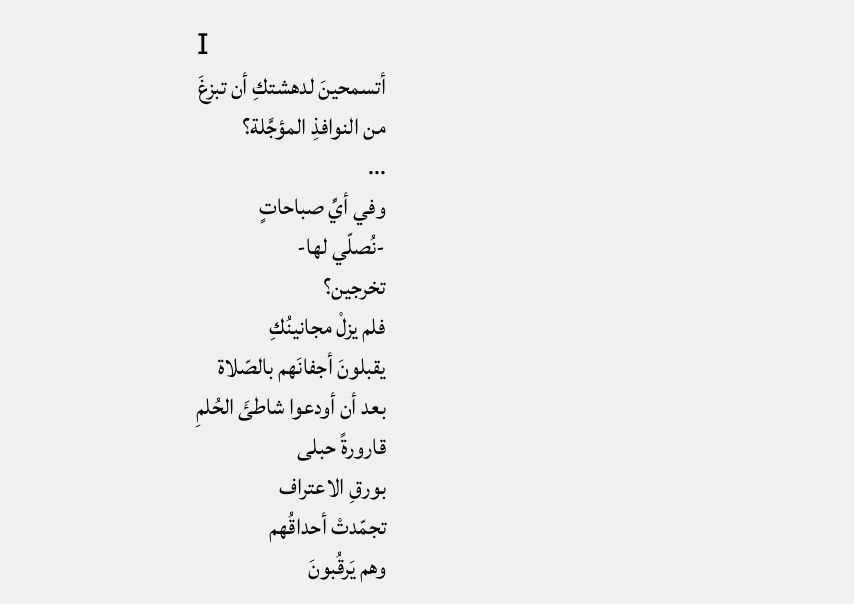I
أتسمحينَ لدهشتكِ أن تبزغَ
من النوافذِ المؤجَّلة؟
...
وفي أيِّ صباحاتٍ
-نُصلّي لها-
تخرجين؟
فلم يزلْ مجانينُكِ
يقبلونَ أجفانَهم بالصّلاة
بعد أن أودعوا شاطئَ الحُلمِ
قارورةً حبلى
بورقِ الاعتراف
تجمّدتْ أحداقُهم
وهم يَرقُبونَ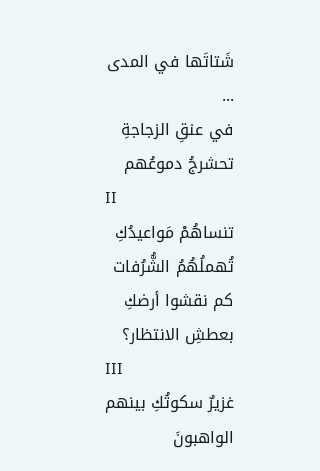شَتاتَها في المدى
...
في عنقِ الزجاجةِ
تحشرجُ دموعُهم
II
تنساهُمْ مَواعيدُكِ
تُهملُهُمُ الشُّرُفات
كم نقشوا أرضكِ
بعطشِ الانتظار؟
III
غزيرٌ سكوتُكِ بينهم
الواهبونَ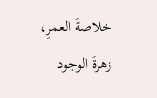خلاصةَ العمرِ، زهرةَ الوجود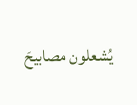يُشعلون مصابيحَ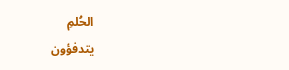الحُلمِ
يتدفؤون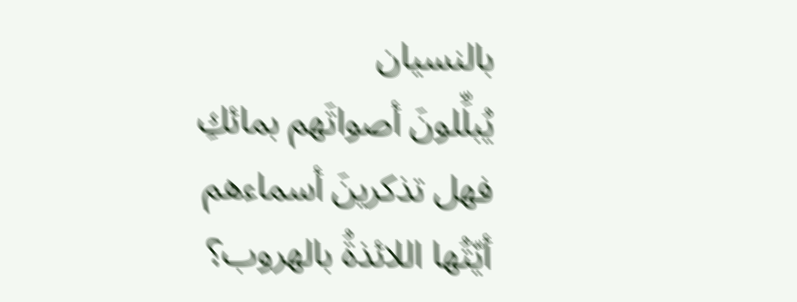بالنسيان
يُبلِّلونَ أصواتَهم بمائكِ
فهل تذكرينَ أسماءهم
أيّتُها اللائذةُ بالهروب؟